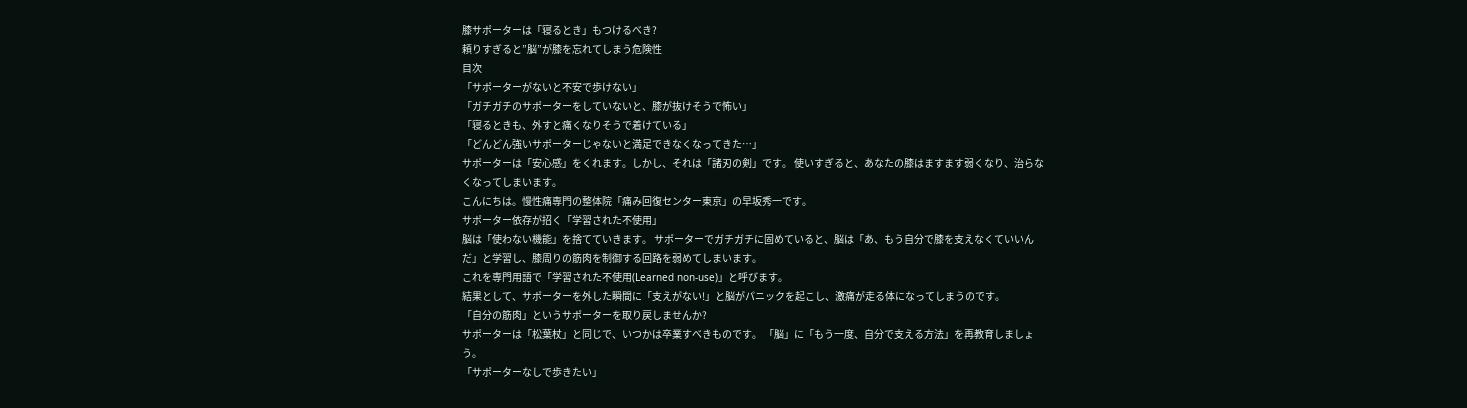膝サポーターは「寝るとき」もつけるべき?
頼りすぎると”脳”が膝を忘れてしまう危険性
目次
「サポーターがないと不安で歩けない」
「ガチガチのサポーターをしていないと、膝が抜けそうで怖い」
「寝るときも、外すと痛くなりそうで着けている」
「どんどん強いサポーターじゃないと満足できなくなってきた…」
サポーターは「安心感」をくれます。しかし、それは「諸刃の剣」です。 使いすぎると、あなたの膝はますます弱くなり、治らなくなってしまいます。
こんにちは。慢性痛専門の整体院「痛み回復センター東京」の早坂秀一です。
サポーター依存が招く「学習された不使用」
脳は「使わない機能」を捨てていきます。 サポーターでガチガチに固めていると、脳は「あ、もう自分で膝を支えなくていいんだ」と学習し、膝周りの筋肉を制御する回路を弱めてしまいます。
これを専門用語で「学習された不使用(Learned non-use)」と呼びます。
結果として、サポーターを外した瞬間に「支えがない!」と脳がパニックを起こし、激痛が走る体になってしまうのです。
「自分の筋肉」というサポーターを取り戻しませんか?
サポーターは「松葉杖」と同じで、いつかは卒業すべきものです。 「脳」に「もう一度、自分で支える方法」を再教育しましょう。
「サポーターなしで歩きたい」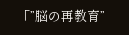「”脳の再教育”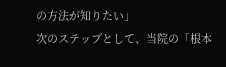の方法が知りたい」
次のステップとして、当院の「根本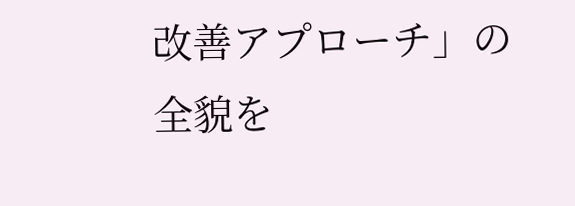改善アプローチ」の全貌を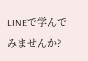LINEで学んでみませんか?